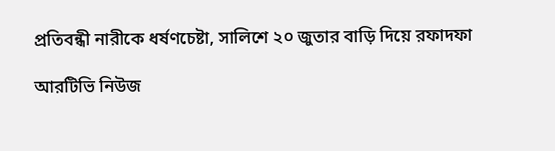প্রতিবন্ধী নারীকে ধর্ষণচেষ্টা, সালিশে ২০ জুতার বাড়ি দিয়ে রফাদফা

আরটিভি নিউজ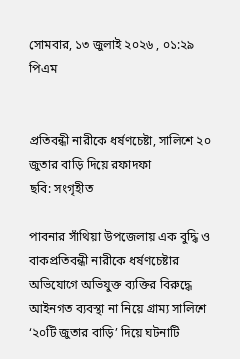সোমবার, ১৩ জুলাই ২০২৬ , ০১:২৯ পিএম


প্রতিবন্ধী নারীকে ধর্ষণচেষ্টা, সালিশে ২০ জুতার বাড়ি দিয়ে রফাদফা
ছবি: সংগৃহীত

পাবনার সাঁথিয়া উপজেলায় এক বুদ্ধি ও বাকপ্রতিবন্ধী নারীকে ধর্ষণচেষ্টার অভিযোগে অভিযুক্ত ব্যক্তির বিরুদ্ধে আইনগত ব্যবস্থা না নিয়ে গ্রাম্য সালিশে ‘২০টি জুতার বাড়ি’ দিয়ে ঘটনাটি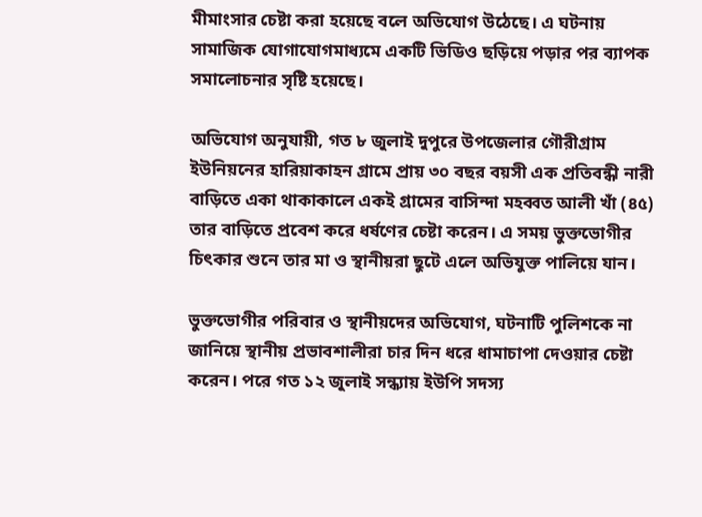মীমাংসার চেষ্টা করা হয়েছে বলে অভিযোগ উঠেছে। এ ঘটনায় সামাজিক যোগাযোগমাধ্যমে একটি ভিডিও ছড়িয়ে পড়ার পর ব্যাপক সমালোচনার সৃষ্টি হয়েছে।

অভিযোগ অনুযায়ী, গত ৮ জুলাই দুপুরে উপজেলার গৌরীগ্রাম ইউনিয়নের হারিয়াকাহন গ্রামে প্রায় ৩০ বছর বয়সী এক প্রতিবন্ধী নারী বাড়িতে একা থাকাকালে একই গ্রামের বাসিন্দা মহব্বত আলী খাঁ (৪৫) তার বাড়িতে প্রবেশ করে ধর্ষণের চেষ্টা করেন। এ সময় ভুক্তভোগীর চিৎকার শুনে তার মা ও স্থানীয়রা ছুটে এলে অভিযুক্ত পালিয়ে যান।

ভুক্তভোগীর পরিবার ও স্থানীয়দের অভিযোগ, ঘটনাটি পুলিশকে না জানিয়ে স্থানীয় প্রভাবশালীরা চার দিন ধরে ধামাচাপা দেওয়ার চেষ্টা করেন। পরে গত ১২ জুলাই সন্ধ্যায় ইউপি সদস্য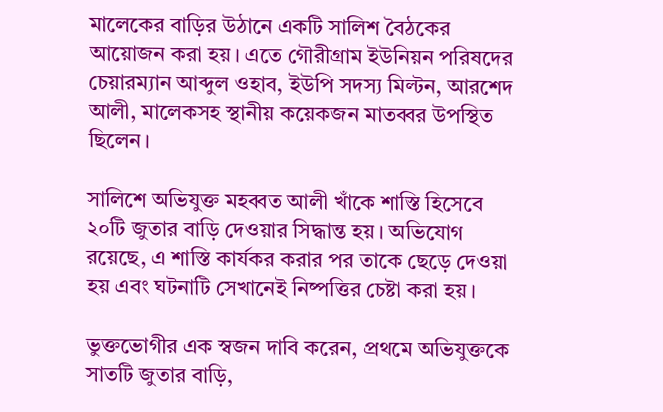মালেকের বাড়ির উঠানে একটি সালিশ বৈঠকের আয়োজন করা হয়। এতে গৌরীগ্রাম ইউনিয়ন পরিষদের চেয়ারম্যান আব্দুল ওহাব, ইউপি সদস্য মিল্টন, আরশেদ আলী, মালেকসহ স্থানীয় কয়েকজন মাতব্বর উপস্থিত ছিলেন।

সালিশে অভিযুক্ত মহব্বত আলী খাঁকে শাস্তি হিসেবে ২০টি জুতার বাড়ি দেওয়ার সিদ্ধান্ত হয়। অভিযোগ রয়েছে, এ শাস্তি কার্যকর করার পর তাকে ছেড়ে দেওয়া হয় এবং ঘটনাটি সেখানেই নিষ্পত্তির চেষ্টা করা হয়।

ভুক্তভোগীর এক স্বজন দাবি করেন, প্রথমে অভিযুক্তকে সাতটি জুতার বাড়ি,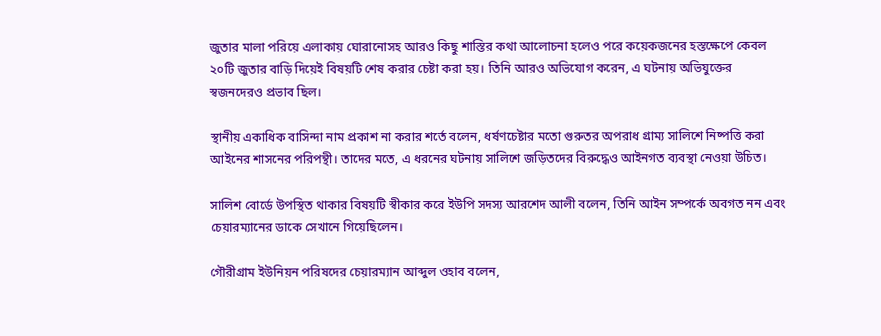জুতার মালা পরিয়ে এলাকায় ঘোরানোসহ আরও কিছু শাস্তির কথা আলোচনা হলেও পরে কয়েকজনের হস্তক্ষেপে কেবল ২০টি জুতার বাড়ি দিয়েই বিষয়টি শেষ করার চেষ্টা করা হয়। তিনি আরও অভিযোগ করেন, এ ঘটনায় অভিযুক্তের স্বজনদেরও প্রভাব ছিল।

স্থানীয় একাধিক বাসিন্দা নাম প্রকাশ না করার শর্তে বলেন, ধর্ষণচেষ্টার মতো গুরুতর অপরাধ গ্রাম্য সালিশে নিষ্পত্তি করা আইনের শাসনের পরিপন্থী। তাদের মতে, এ ধরনের ঘটনায় সালিশে জড়িতদের বিরুদ্ধেও আইনগত ব্যবস্থা নেওয়া উচিত।

সালিশ বোর্ডে উপস্থিত থাকার বিষয়টি স্বীকার করে ইউপি সদস্য আরশেদ আলী বলেন, তিনি আইন সম্পর্কে অবগত নন এবং চেয়ারম্যানের ডাকে সেখানে গিয়েছিলেন।

গৌরীগ্রাম ইউনিয়ন পরিষদের চেয়ারম্যান আব্দুল ওহাব বলেন,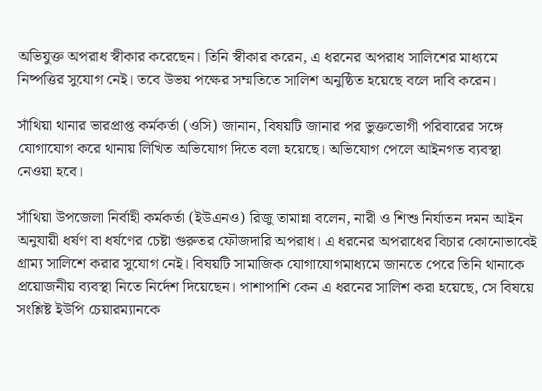অভিযুক্ত অপরাধ স্বীকার করেছেন। তিনি স্বীকার করেন, এ ধরনের অপরাধ সালিশের মাধ্যমে নিষ্পত্তির সুযোগ নেই। তবে উভয় পক্ষের সম্মতিতে সালিশ অনুষ্ঠিত হয়েছে বলে দাবি করেন।

সাঁথিয়া থানার ভারপ্রাপ্ত কর্মকর্তা (ওসি) জানান, বিষয়টি জানার পর ভুক্তভোগী পরিবারের সঙ্গে যোগাযোগ করে থানায় লিখিত অভিযোগ দিতে বলা হয়েছে। অভিযোগ পেলে আইনগত ব্যবস্থা নেওয়া হবে।

সাঁথিয়া উপজেলা নির্বাহী কর্মকর্তা (ইউএনও) রিজু তামান্না বলেন, নারী ও শিশু নির্যাতন দমন আইন অনুযায়ী ধর্ষণ বা ধর্ষণের চেষ্টা গুরুতর ফৌজদারি অপরাধ। এ ধরনের অপরাধের বিচার কোনোভাবেই গ্রাম্য সালিশে করার সুযোগ নেই। বিষয়টি সামাজিক যোগাযোগমাধ্যমে জানতে পেরে তিনি থানাকে প্রয়োজনীয় ব্যবস্থা নিতে নির্দেশ দিয়েছেন। পাশাপাশি কেন এ ধরনের সালিশ করা হয়েছে, সে বিষয়ে সংশ্লিষ্ট ইউপি চেয়ারম্যানকে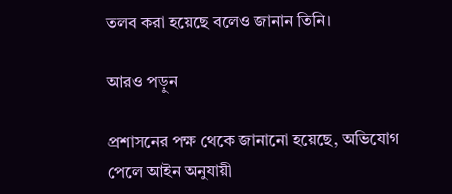তলব করা হয়েছে বলেও জানান তিনি।

আরও পড়ুন

প্রশাসনের পক্ষ থেকে জানানো হয়েছে, অভিযোগ পেলে আইন অনুযায়ী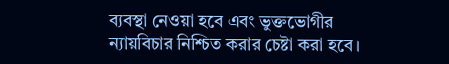ব্যবস্থা নেওয়া হবে এবং ভুক্তভোগীর ন্যায়বিচার নিশ্চিত করার চেষ্টা করা হবে।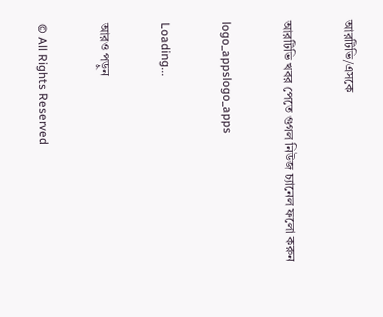আরটিভি/এসকে

আরটিভি খবর পেতে গুগল নিউজ চ্যানেল ফলো করুন

logo_appslogo_apps

Loading...

আরও পড়ুন

© All Rights Reserved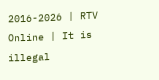2016-2026 | RTV Online | It is illegal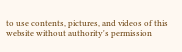to use contents, pictures, and videos of this website without authority's permission